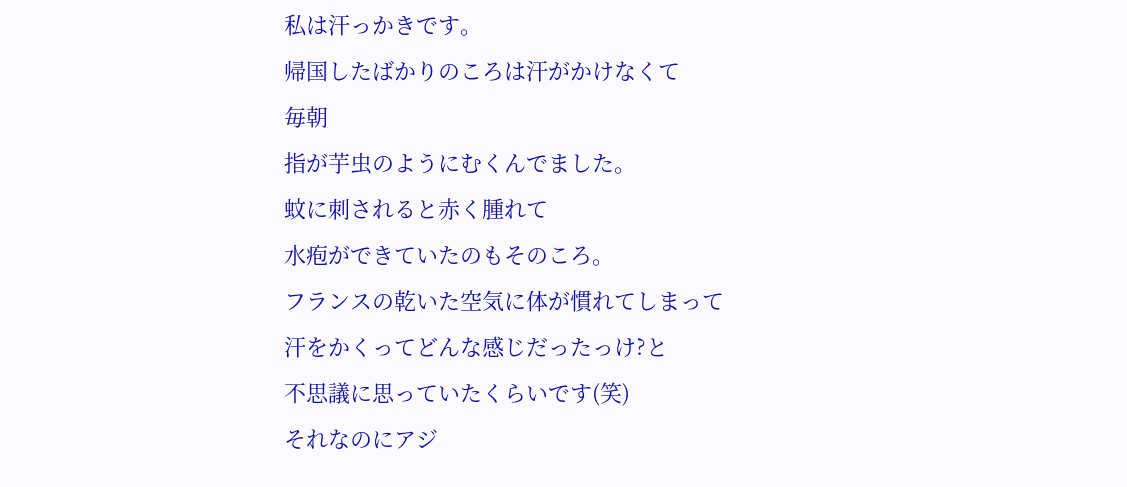私は汗っかきです。
帰国したばかりのころは汗がかけなくて
毎朝
指が芋虫のようにむくんでました。
蚊に刺されると赤く腫れて
水疱ができていたのもそのころ。
フランスの乾いた空気に体が慣れてしまって
汗をかくってどんな感じだったっけ?と
不思議に思っていたくらいです(笑)
それなのにアジ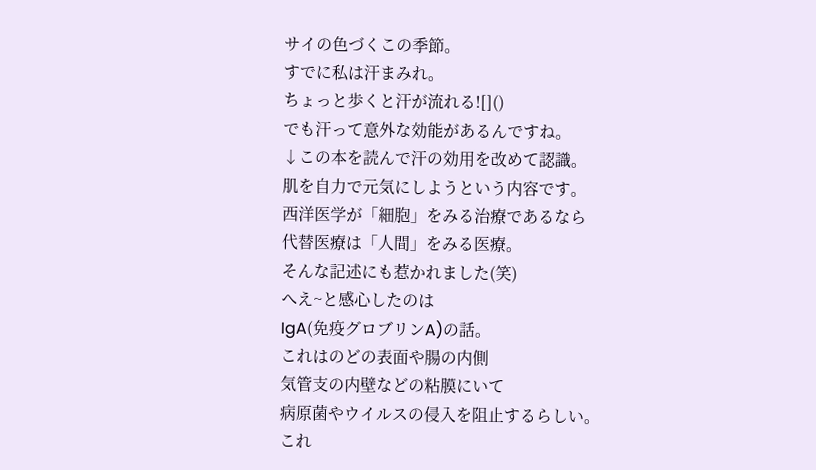サイの色づくこの季節。
すでに私は汗まみれ。
ちょっと歩くと汗が流れる![]()
でも汗って意外な効能があるんですね。
↓この本を読んで汗の効用を改めて認識。
肌を自力で元気にしようという内容です。
西洋医学が「細胞」をみる治療であるなら
代替医療は「人間」をみる医療。
そんな記述にも惹かれました(笑)
へえ~と感心したのは
IgA(免疫グロブリンA)の話。
これはのどの表面や腸の内側
気管支の内壁などの粘膜にいて
病原菌やウイルスの侵入を阻止するらしい。
これ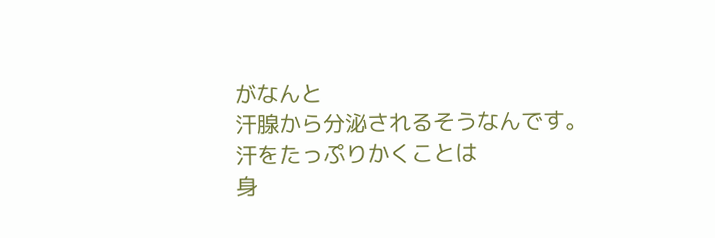がなんと
汗腺から分泌されるそうなんです。
汗をたっぷりかくことは
身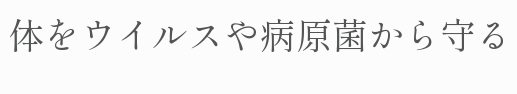体をウイルスや病原菌から守る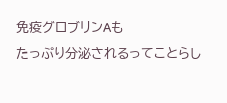免疫グロブリンAも
たっぷり分泌されるってことらし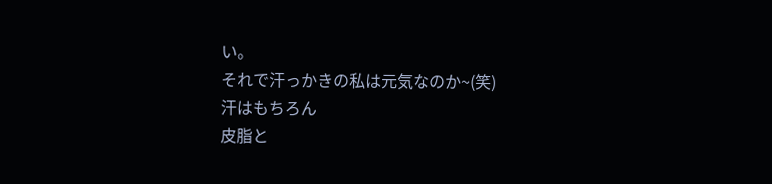い。
それで汗っかきの私は元気なのか~(笑)
汗はもちろん
皮脂と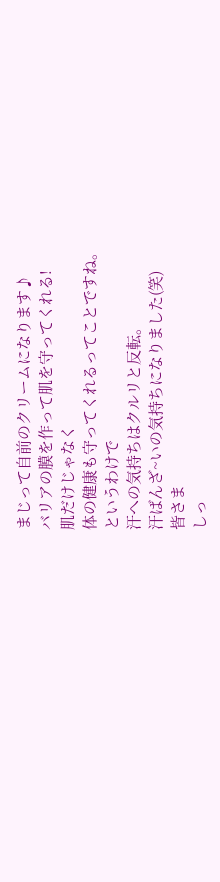まじって自前のクリームになります♪
バリアの膜を作って肌を守ってくれる!
肌だけじゃなく
体の健康も守ってくれるってことですね。
というわけで
汗への気持ちはクルリと反転。
汗ばんざ~いの気持ちになりました(笑)
皆さま
しっ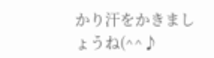かり汗をかきましょうね(^^♪